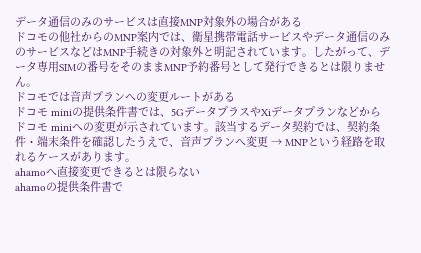データ通信のみのサービスは直接MNP対象外の場合がある
ドコモの他社からのMNP案内では、衛星携帯電話サービスやデータ通信のみのサービスなどはMNP手続きの対象外と明記されています。したがって、データ専用SIMの番号をそのままMNP予約番号として発行できるとは限りません。
ドコモでは音声プランへの変更ルートがある
ドコモ miniの提供条件書では、5GデータプラスやXiデータプランなどからドコモ miniへの変更が示されています。該当するデータ契約では、契約条件・端末条件を確認したうえで、音声プランへ変更 → MNPという経路を取れるケースがあります。
ahamoへ直接変更できるとは限らない
ahamoの提供条件書で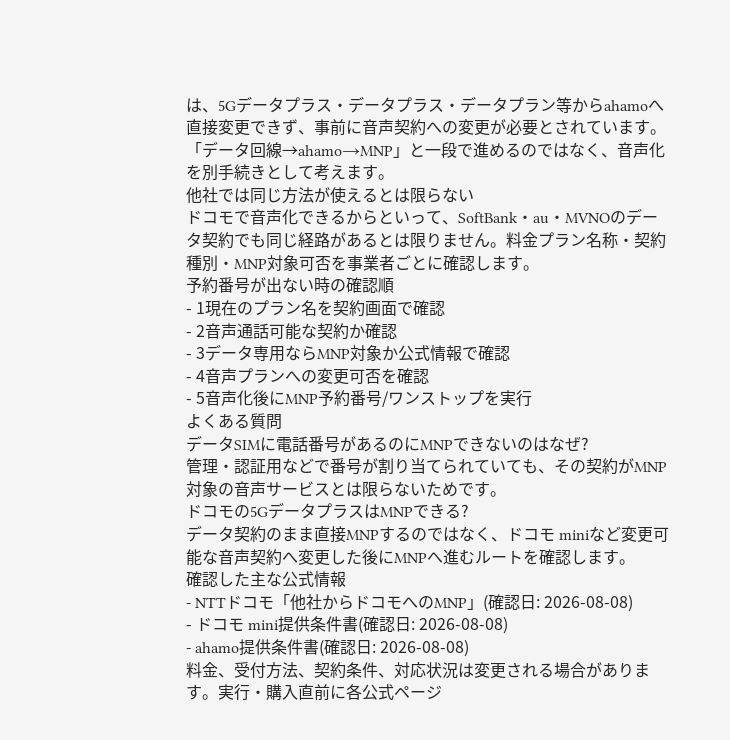は、5Gデータプラス・データプラス・データプラン等からahamoへ直接変更できず、事前に音声契約への変更が必要とされています。「データ回線→ahamo→MNP」と一段で進めるのではなく、音声化を別手続きとして考えます。
他社では同じ方法が使えるとは限らない
ドコモで音声化できるからといって、SoftBank・au・MVNOのデータ契約でも同じ経路があるとは限りません。料金プラン名称・契約種別・MNP対象可否を事業者ごとに確認します。
予約番号が出ない時の確認順
- 1現在のプラン名を契約画面で確認
- 2音声通話可能な契約か確認
- 3データ専用ならMNP対象か公式情報で確認
- 4音声プランへの変更可否を確認
- 5音声化後にMNP予約番号/ワンストップを実行
よくある質問
データSIMに電話番号があるのにMNPできないのはなぜ?
管理・認証用などで番号が割り当てられていても、その契約がMNP対象の音声サービスとは限らないためです。
ドコモの5GデータプラスはMNPできる?
データ契約のまま直接MNPするのではなく、ドコモ miniなど変更可能な音声契約へ変更した後にMNPへ進むルートを確認します。
確認した主な公式情報
- NTTドコモ「他社からドコモへのMNP」(確認日: 2026-08-08)
- ドコモ mini提供条件書(確認日: 2026-08-08)
- ahamo提供条件書(確認日: 2026-08-08)
料金、受付方法、契約条件、対応状況は変更される場合があります。実行・購入直前に各公式ページ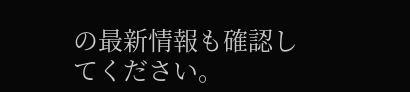の最新情報も確認してください。